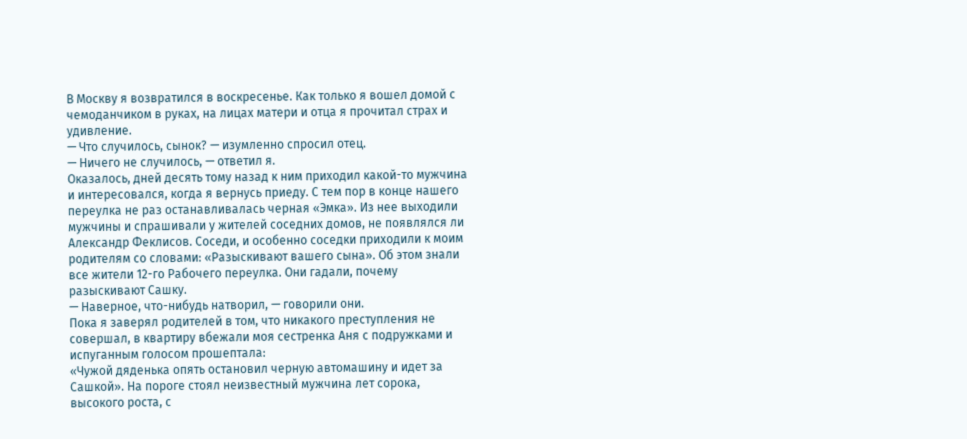В Москву я возвратился в воскресенье. Как только я вошел домой с чемоданчиком в руках, на лицах матери и отца я прочитал страх и удивление.
— Что случилось, сынок? — изумленно спросил отец.
— Ничего не случилось, — ответил я.
Оказалось, дней десять тому назад к ним приходил какой-то мужчина и интересовался, когда я вернусь приеду. С тем пор в конце нашего переулка не раз останавливалась черная «Эмка». Из нее выходили мужчины и спрашивали у жителей соседних домов, не появлялся ли Александр Феклисов. Соседи, и особенно соседки приходили к моим родителям со словами: «Разыскивают вашего сына». Об этом знали все жители 12-го Рабочего переулка. Они гадали, почему разыскивают Сашку.
— Наверное, что-нибудь натворил, — говорили они.
Пока я заверял родителей в том, что никакого преступления не совершал, в квартиру вбежали моя сестренка Аня с подружками и испуганным голосом прошептала:
«Чужой дяденька опять остановил черную автомашину и идет за Сашкой». На пороге стоял неизвестный мужчина лет сорока, высокого роста, с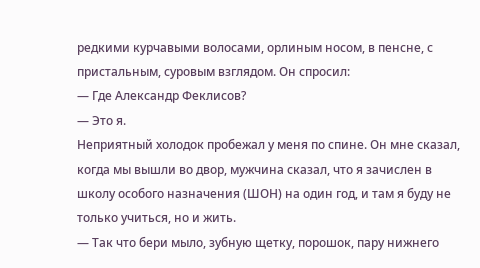редкими курчавыми волосами, орлиным носом, в пенсне, с пристальным, суровым взглядом. Он спросил:
— Где Александр Феклисов?
— Это я.
Неприятный холодок пробежал у меня по спине. Он мне сказал, когда мы вышли во двор, мужчина сказал, что я зачислен в школу особого назначения (ШОН) на один год, и там я буду не только учиться, но и жить.
— Так что бери мыло, зубную щетку, порошок, пару нижнего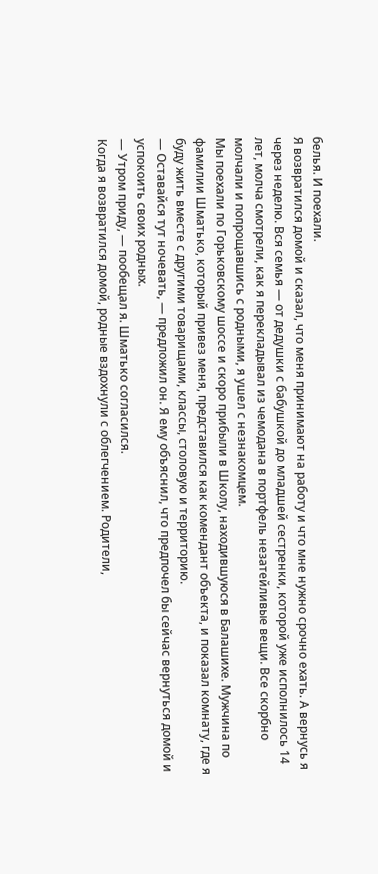белья. И поехали.
Я возвратился домой и сказал, что меня принимают на работу и что мне нужно срочно ехать. А вернусь я через неделю. Вся семья — от дедушки с бабушкой до младшей сестренки, которой уже исполнилось 14 лет, молча смотрели, как я перекладывал из чемодана в портфель незатейливые вещи. Все скорбно молчали и попрощавшись с родными, я ушел с незнакомцем.
Мы поехали по Горьковскому шоссе и скоро прибыли в Школу, находившуюся в Балашихе. Мужчина по фамилии Шматько, который привез меня, представился как комендант объекта, и показал комнату, где я буду жить вместе с другими товарищами, классы, столовую и территорию.
— Оставайся тут ночевать, — предложил он. Я ему объяснил, что предпочел бы сейчас вернуться домой и успокоить своих родных.
— Утром приду, — пообещал я. Шматько согласился.
Когда я возвратился домой, родные вздохнули с облегчением. Родители,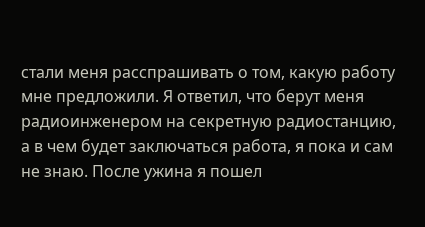стали меня расспрашивать о том, какую работу мне предложили. Я ответил, что берут меня радиоинженером на секретную радиостанцию, а в чем будет заключаться работа, я пока и сам не знаю. После ужина я пошел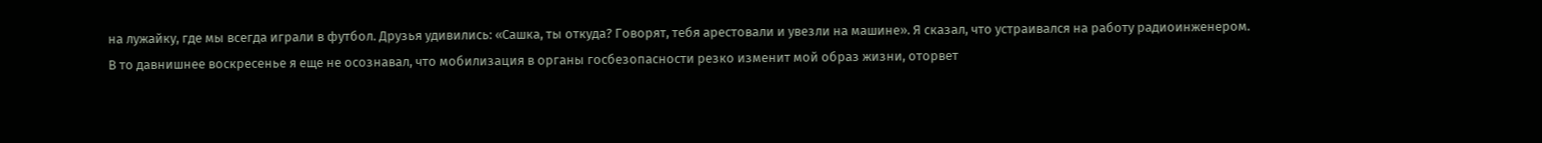на лужайку, где мы всегда играли в футбол. Друзья удивились: «Сашка, ты откуда? Говорят, тебя арестовали и увезли на машине». Я сказал, что устраивался на работу радиоинженером.
В то давнишнее воскресенье я еще не осознавал, что мобилизация в органы госбезопасности резко изменит мой образ жизни, оторвет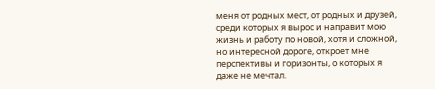меня от родных мест, от родных и друзей, среди которых я вырос и направит мою жизнь и работу по новой, хотя и сложной, но интересной дороге, откроет мне перспективы и горизонты, о которых я даже не мечтал.